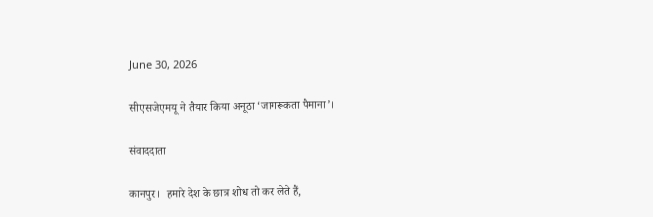June 30, 2026

सीएसजेएमयू ने तैयार किया अनूठा ‘जागरूकता पैमाना’।

संवाददाता

कानपुर।  हमारे देश के छात्र शोध तो कर लेते हैं,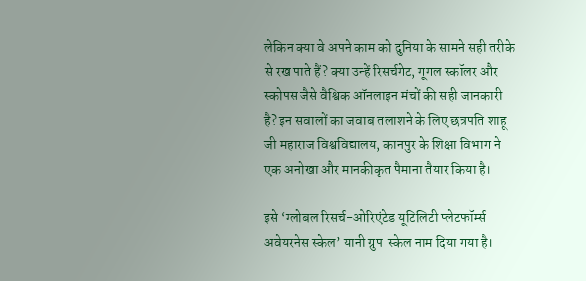लेकिन क्या वे अपने काम को दुनिया के सामने सही तरीके से रख पाते हैं? क्या उन्हें रिसर्चगेट, गूगल स्कॉलर और स्कोपस जैसे वैश्विक ऑनलाइन मंचों की सही जानकारी है? इन सवालों का जवाब तलाशने के लिए छत्रपति शाहू जी महाराज विश्वविद्यालय, कानपुर के शिक्षा विभाग ने एक अनोखा और मानकीकृत पैमाना तैयार किया है।

इसे ‘ग्लोबल रिसर्च-ओरिएंटेड यूटिलिटी प्लेटफॉर्म्स अवेयरनेस स्केल’ यानी ग्रुप  स्केल नाम दिया गया है।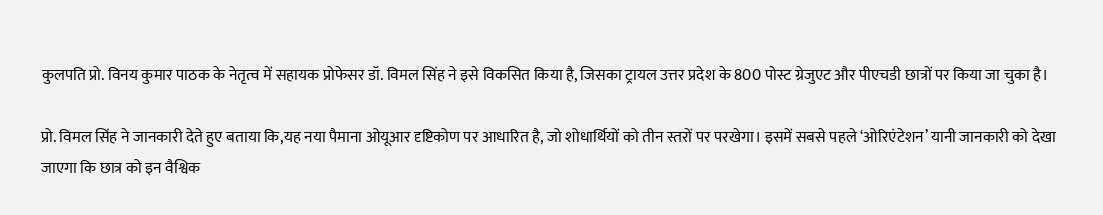कुलपति प्रो. विनय कुमार पाठक के नेतृत्व में सहायक प्रोफेसर डॉ. विमल सिंह ने इसे विकसित किया है, जिसका ट्रायल उत्तर प्रदेश के 800 पोस्ट ग्रेजुएट और पीएचडी छात्रों पर किया जा चुका है।

प्रो. विमल सिंह ने जानकारी देते हुए बताया कि,यह नया पैमाना ओयूआर दृष्टिकोण पर आधारित है, जो शोधार्थियों को तीन स्तरों पर परखेगा। इसमें सबसे पहले ‘ओरिएंटेशन’ यानी जानकारी को देखा जाएगा कि छात्र को इन वैश्विक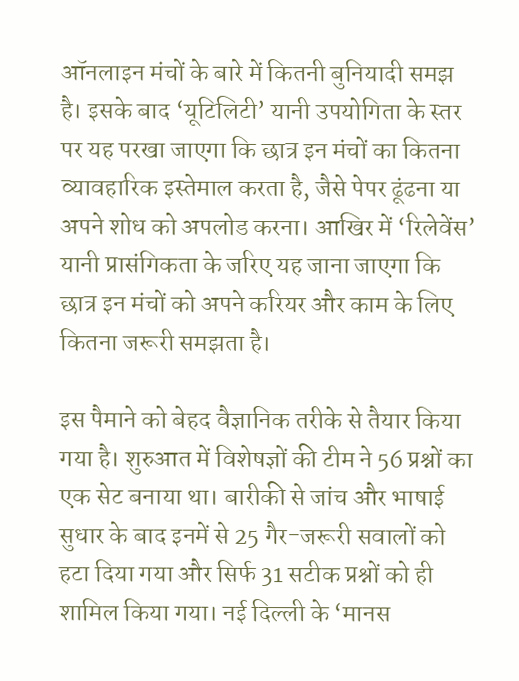ऑनलाइन मंचों के बारे में कितनी बुनियादी समझ है। इसके बाद ‘यूटिलिटी’ यानी उपयोगिता के स्तर पर यह परखा जाएगा कि छात्र इन मंचों का कितना व्यावहारिक इस्तेमाल करता है, जैसे पेपर ढूंढना या अपने शोध को अपलोड करना। आखिर में ‘रिलेवेंस’ यानी प्रासंगिकता के जरिए यह जाना जाएगा कि छात्र इन मंचों को अपने करियर और काम के लिए कितना जरूरी समझता है।

इस पैमाने को बेहद वैज्ञानिक तरीके से तैयार किया गया है। शुरुआत में विशेषज्ञों की टीम ने 56 प्रश्नों का एक सेट बनाया था। बारीकी से जांच और भाषाई सुधार के बाद इनमें से 25 गैर-जरूरी सवालों को हटा दिया गया और सिर्फ 31 सटीक प्रश्नों को ही शामिल किया गया। नई दिल्ली के ‘मानस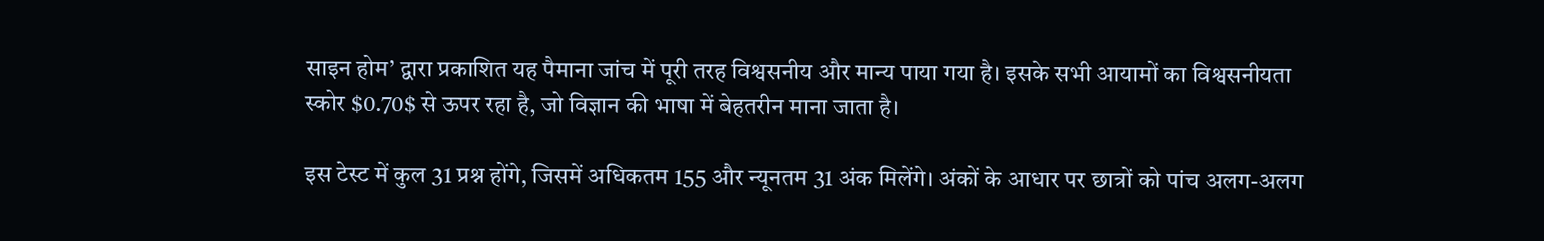साइन होम’ द्वारा प्रकाशित यह पैमाना जांच में पूरी तरह विश्वसनीय और मान्य पाया गया है। इसके सभी आयामों का विश्वसनीयता स्कोर $0.70$ से ऊपर रहा है, जो विज्ञान की भाषा में बेहतरीन माना जाता है।

इस टेस्ट में कुल 31 प्रश्न होंगे, जिसमें अधिकतम 155 और न्यूनतम 31 अंक मिलेंगे। अंकों के आधार पर छात्रों को पांच अलग-अलग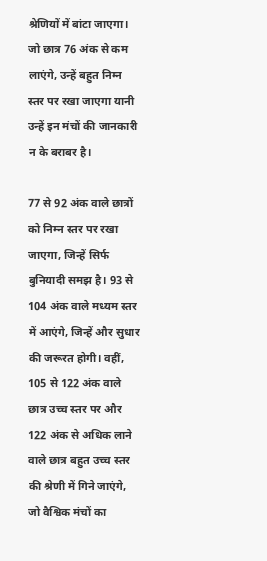श्रेणियों में बांटा जाएगा। जो छात्र 76 अंक से कम लाएंगे, उन्हें बहुत निम्न स्तर पर रखा जाएगा यानी उन्हें इन मंचों की जानकारी न के बराबर है।

77 से 92 अंक वाले छात्रों को निम्न स्तर पर रखा जाएगा, जिन्हें सिर्फ बुनियादी समझ है। 93 से 104 अंक वाले मध्यम स्तर में आएंगे, जिन्हें और सुधार की जरूरत होगी। वहीं, 105 से 122 अंक वाले छात्र उच्च स्तर पर और 122 अंक से अधिक लाने वाले छात्र बहुत उच्च स्तर की श्रेणी में गिने जाएंगे, जो वैश्विक मंचों का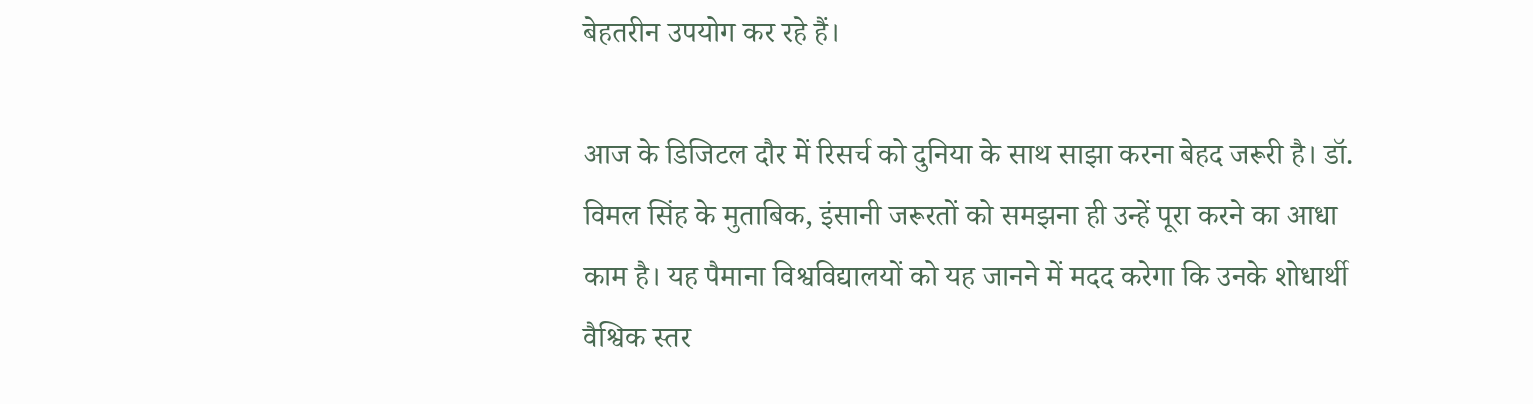बेहतरीन उपयोग कर रहे हैं।

आज के डिजिटल दौर में रिसर्च को दुनिया के साथ साझा करना बेहद जरूरी है। डॉ. विमल सिंह के मुताबिक, इंसानी जरूरतों को समझना ही उन्हें पूरा करने का आधा काम है। यह पैमाना विश्वविद्यालयों को यह जानने में मदद करेगा कि उनके शोधार्थी वैश्विक स्तर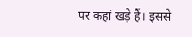पर कहां खड़े हैं। इससे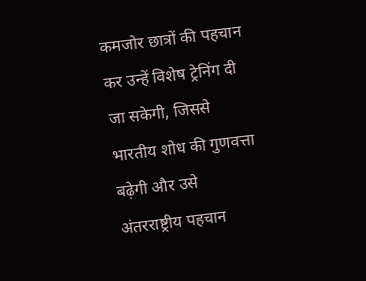कमजोर छात्रों की पहचान कर उन्हें विशेष ट्रेनिंग दी जा सकेगी, जिससे भारतीय शोध की गुणवत्ता बढ़ेगी और उसे अंतरराष्ट्रीय पहचान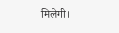मिलेगी।